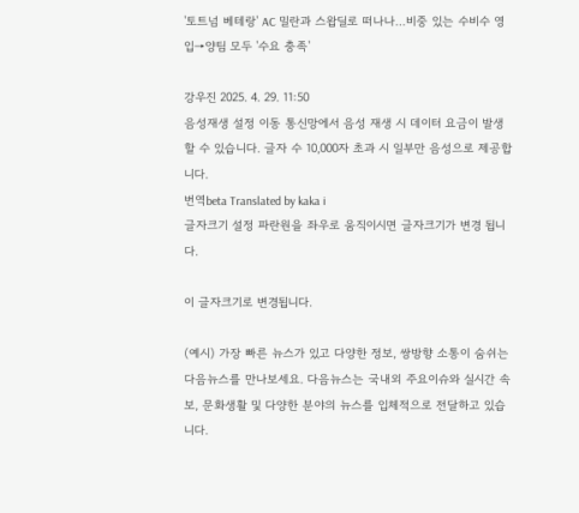'토트넘 베테랑' AC 밀란과 스왑딜로 떠나나…비중 있는 수비수 영입→양팀 모두 '수요 충족'

강우진 2025. 4. 29. 11:50
음성재생 설정 이동 통신망에서 음성 재생 시 데이터 요금이 발생할 수 있습니다. 글자 수 10,000자 초과 시 일부만 음성으로 제공합니다.
번역beta Translated by kaka i
글자크기 설정 파란원을 좌우로 움직이시면 글자크기가 변경 됩니다.

이 글자크기로 변경됩니다.

(예시) 가장 빠른 뉴스가 있고 다양한 정보, 쌍방향 소통이 숨쉬는 다음뉴스를 만나보세요. 다음뉴스는 국내외 주요이슈와 실시간 속보, 문화생활 및 다양한 분야의 뉴스를 입체적으로 전달하고 있습니다.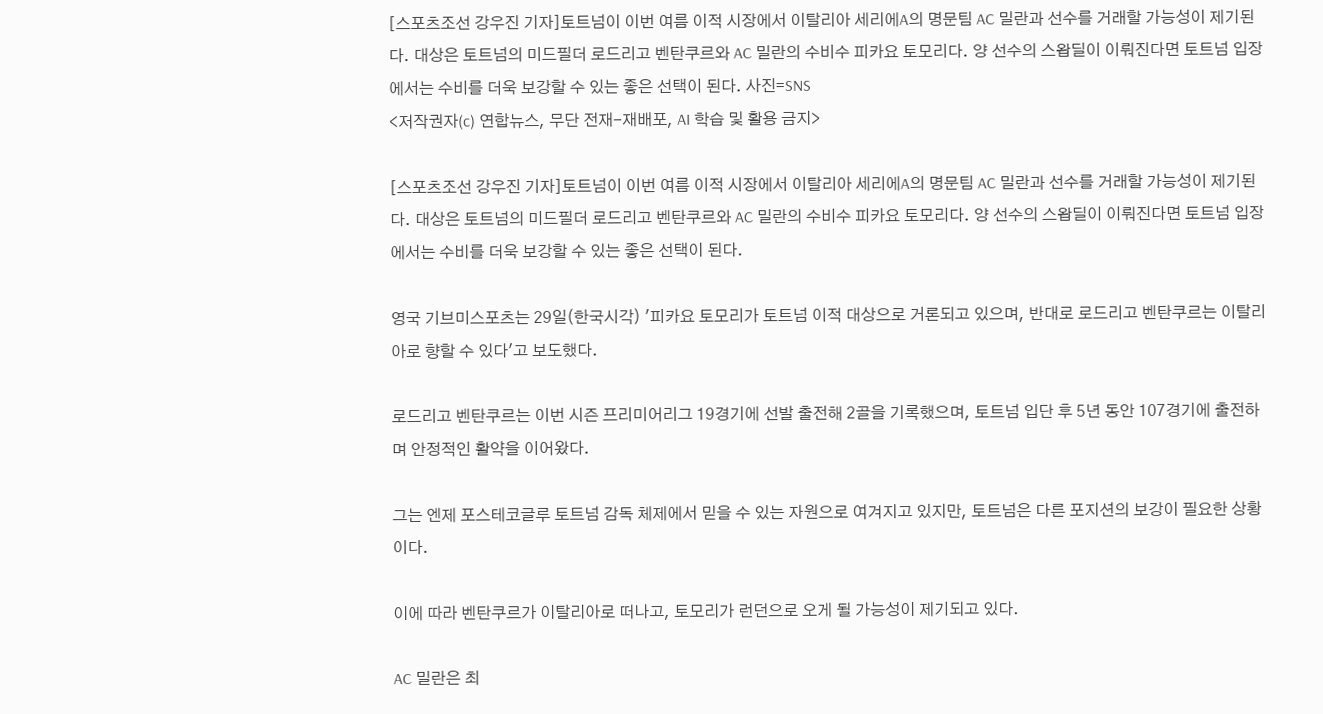[스포츠조선 강우진 기자]토트넘이 이번 여름 이적 시장에서 이탈리아 세리에A의 명문팀 AC 밀란과 선수를 거래할 가능성이 제기된다. 대상은 토트넘의 미드필더 로드리고 벤탄쿠르와 AC 밀란의 수비수 피카요 토모리다. 양 선수의 스왑딜이 이뤄진다면 토트넘 입장에서는 수비를 더욱 보강할 수 있는 좋은 선택이 된다. 사진=SNS
<저작권자(c) 연합뉴스, 무단 전재-재배포, AI 학습 및 활용 금지>

[스포츠조선 강우진 기자]토트넘이 이번 여름 이적 시장에서 이탈리아 세리에A의 명문팀 AC 밀란과 선수를 거래할 가능성이 제기된다. 대상은 토트넘의 미드필더 로드리고 벤탄쿠르와 AC 밀란의 수비수 피카요 토모리다. 양 선수의 스왑딜이 이뤄진다면 토트넘 입장에서는 수비를 더욱 보강할 수 있는 좋은 선택이 된다.

영국 기브미스포츠는 29일(한국시각) '피카요 토모리가 토트넘 이적 대상으로 거론되고 있으며, 반대로 로드리고 벤탄쿠르는 이탈리아로 향할 수 있다'고 보도했다.

로드리고 벤탄쿠르는 이번 시즌 프리미어리그 19경기에 선발 출전해 2골을 기록했으며, 토트넘 입단 후 5년 동안 107경기에 출전하며 안정적인 활약을 이어왔다.

그는 엔제 포스테코글루 토트넘 감독 체제에서 믿을 수 있는 자원으로 여겨지고 있지만, 토트넘은 다른 포지션의 보강이 필요한 상황이다.

이에 따라 벤탄쿠르가 이탈리아로 떠나고, 토모리가 런던으로 오게 될 가능성이 제기되고 있다.

AC 밀란은 최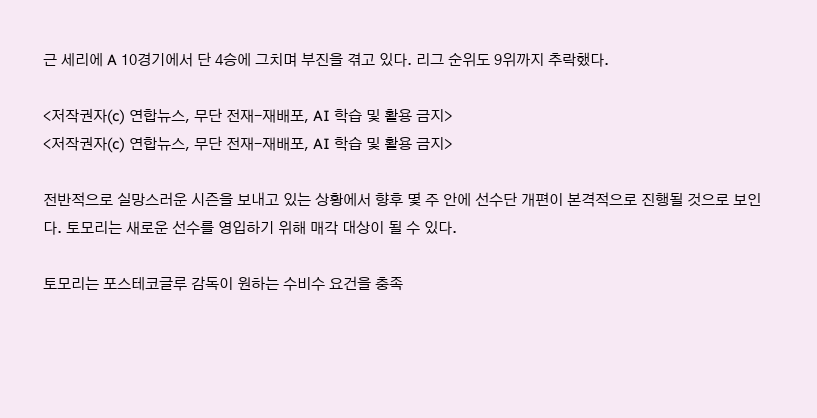근 세리에 A 10경기에서 단 4승에 그치며 부진을 겪고 있다. 리그 순위도 9위까지 추락했다.

<저작권자(c) 연합뉴스, 무단 전재-재배포, AI 학습 및 활용 금지>
<저작권자(c) 연합뉴스, 무단 전재-재배포, AI 학습 및 활용 금지>

전반적으로 실망스러운 시즌을 보내고 있는 상황에서 향후 몇 주 안에 선수단 개편이 본격적으로 진행될 것으로 보인다. 토모리는 새로운 선수를 영입하기 위해 매각 대상이 될 수 있다.

토모리는 포스테코글루 감독이 원하는 수비수 요건을 충족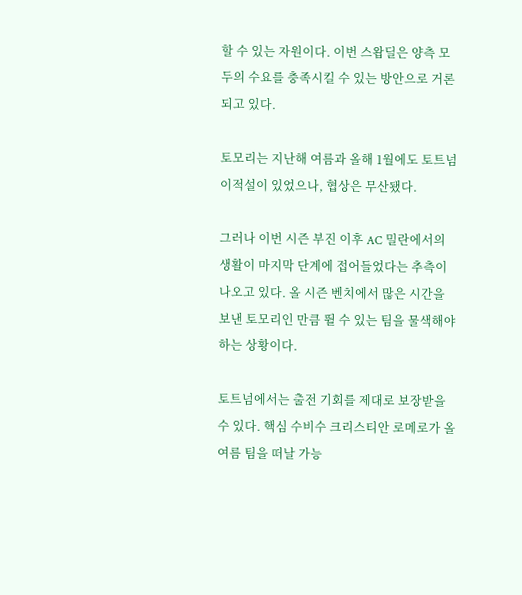할 수 있는 자원이다. 이번 스왑딜은 양측 모두의 수요를 충족시킬 수 있는 방안으로 거론되고 있다.

토모리는 지난해 여름과 올해 1월에도 토트넘 이적설이 있었으나, 협상은 무산됐다.

그러나 이번 시즌 부진 이후 AC 밀란에서의 생활이 마지막 단계에 접어들었다는 추측이 나오고 있다. 올 시즌 벤치에서 많은 시간을 보낸 토모리인 만큼 뛸 수 있는 팀을 물색해야 하는 상황이다.

토트넘에서는 출전 기회를 제대로 보장받을 수 있다. 핵심 수비수 크리스티안 로메로가 올여름 팀을 떠날 가능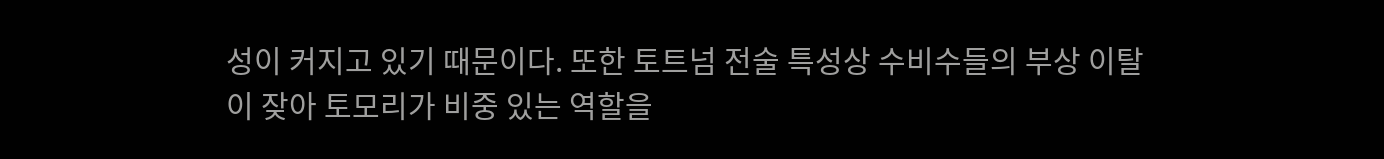성이 커지고 있기 때문이다. 또한 토트넘 전술 특성상 수비수들의 부상 이탈이 잦아 토모리가 비중 있는 역할을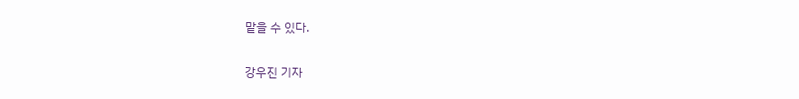맡을 수 있다.

강우진 기자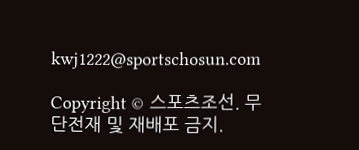kwj1222@sportschosun.com

Copyright © 스포츠조선. 무단전재 및 재배포 금지.